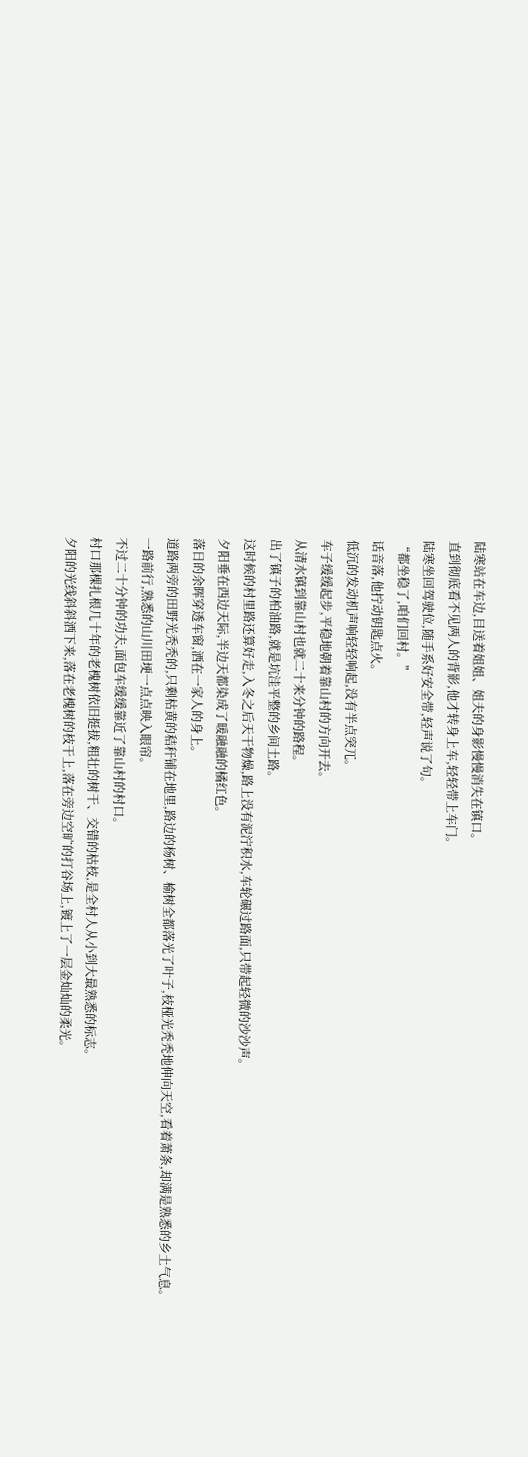陆寒站在车边,目送着姐姐、姐夫的身影慢慢消失在镇口。
直到彻底看不见两人的背影,他才转身上车,轻轻带上车门。
陆寒坐回驾驶位,随手系好安全带,轻声说了句。
“都坐稳了,咱们回村。”
话音落,他拧动钥匙点火。
低沉的发动机声响轻轻响起,没有半点突兀。
车子缓缓起步,平稳地朝着靠山村的方向开去。
从清水镇到靠山村也就二十来分钟的路程。
出了镇子的柏油路,就是坑洼平整的乡间土路。
这时候的村里路还算好走,入冬之后天干物燥,路上没有泥泞积水,车轮碾过路面,只带起轻微的沙沙声。
夕阳垂在西边天际,半边天都染成了暖融融的橘红色。
落日的余晖穿透车窗,洒在一家人的身上。
道路两旁的田野光秃秃的,只剩枯黄的秸秆铺在地里,路边的杨树、榆树全都落光了叶子,枝桠光秃秃地伸向天空,看着萧条,却满是熟悉的乡土气息。
一路前行,熟悉的山川田埂一点点映入眼帘。
不过二十分钟的功夫,面包车缓缓靠近了靠山村的村口。
村口那棵扎根几十年的老槐树依旧挺拔,粗壮的树干、交错的枯枝,是全村人从小到大最熟悉的标志。
夕阳的光线斜斜洒下来,落在老槐树的枝干上,落在旁边空旷的打谷场上,镀上了一层金灿灿的柔光。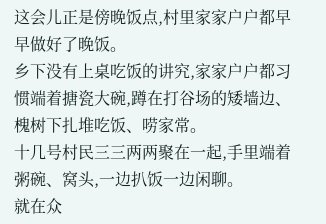这会儿正是傍晚饭点,村里家家户户都早早做好了晚饭。
乡下没有上桌吃饭的讲究,家家户户都习惯端着搪瓷大碗,蹲在打谷场的矮墙边、槐树下扎堆吃饭、唠家常。
十几号村民三三两两聚在一起,手里端着粥碗、窝头,一边扒饭一边闲聊。
就在众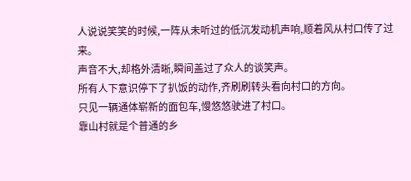人说说笑笑的时候,一阵从未听过的低沉发动机声响,顺着风从村口传了过来。
声音不大,却格外清晰,瞬间盖过了众人的谈笑声。
所有人下意识停下了扒饭的动作,齐刷刷转头看向村口的方向。
只见一辆通体崭新的面包车,慢悠悠驶进了村口。
靠山村就是个普通的乡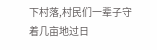下村落,村民们一辈子守着几亩地过日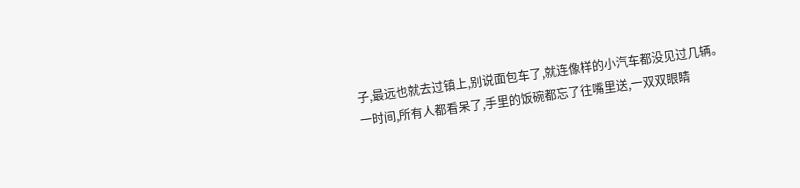子,最远也就去过镇上,别说面包车了,就连像样的小汽车都没见过几辆。
一时间,所有人都看呆了,手里的饭碗都忘了往嘴里送,一双双眼睛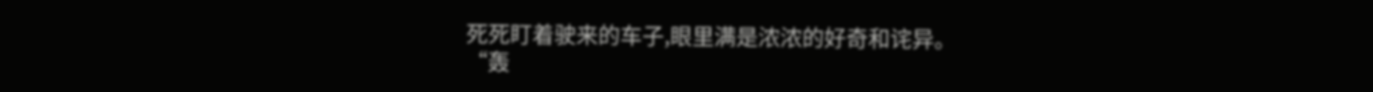死死盯着驶来的车子,眼里满是浓浓的好奇和诧异。
“轰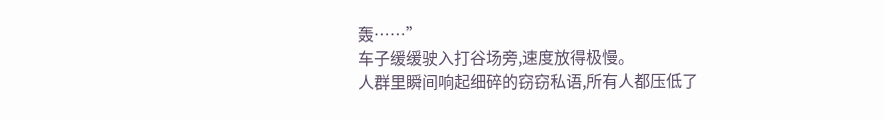轰……”
车子缓缓驶入打谷场旁,速度放得极慢。
人群里瞬间响起细碎的窃窃私语,所有人都压低了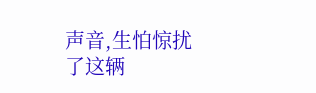声音,生怕惊扰了这辆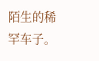陌生的稀罕车子。